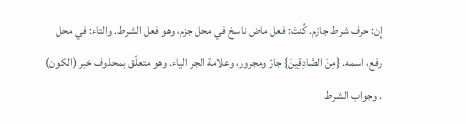إِن: حرف شرط جازم. كُنتَ: فعل ماض ناسخ في محل جزم، وهو فعل الشرط. والتاء: في محل رفع، اسمه. {مِنَ الصَّادِقِينَ} جارّ ومجرور، وعلامة الجر الياء. وهو متعلّق بمحذوف خبر (الكون) . وجواب الشرط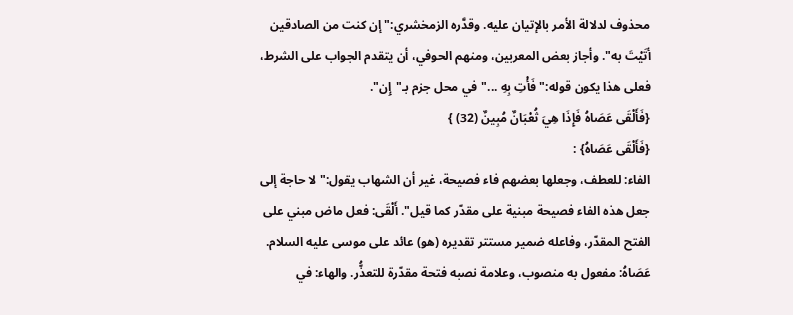محذوف لدلالة الأمر بالإتيان عليه. وقدَّره الزمخشري:"إن كنت من الصادقين أتَيْتَ به". وأجاز بعض المعربين، ومنهم الحوفي، أن يتقدم الجواب على الشرط، فعلى هذا يكون قوله:"فَأْتِ بِهِ ..."في محل جزم بـ"إِن".
{فَأَلْقَى عَصَاهُ فَإِذَا هِيَ ثُعْبَانٌ مُبِينٌ (32) }
{فَأَلْقَى عَصَاهُ} :
الفاء: للعطف، وجعلها بعضهم فاء فصيحة، غير أن الشهاب يقول:"لا حاجة إلى جعل هذه الفاء فصيحة مبنية على مقدّر كما قيل". أَلْقَى: فعل ماض مبني على الفتح المقدّر، وفاعله ضمير مستتر تقديره (هو) عائد على موسى عليه السلام.
عَصَاهُ: مفعول به منصوب، وعلامة نصبه فتحة مقدّرة للتعذُّر. والهاء: في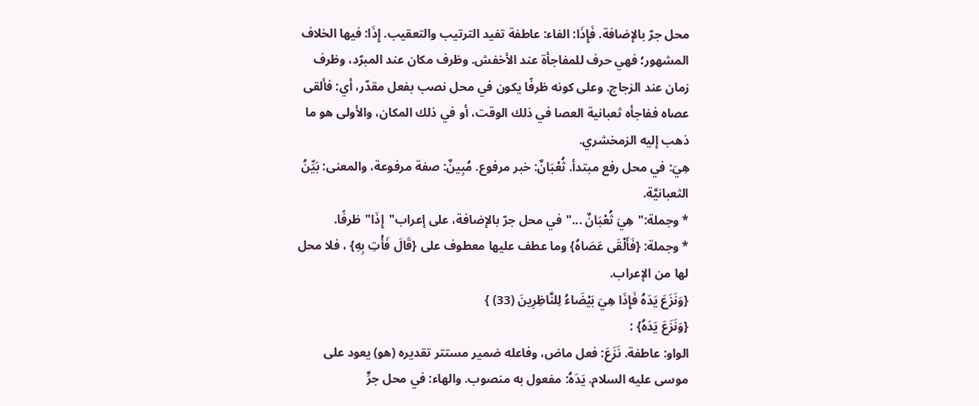محل جرّ بالإضافة. فَإِذَا: الفاء: عاطفة تفيد الترتيب والتعقيب. إِذَا: فيها الخلاف المشهور؛ فهي حرف للمفاجأة عند الأخفش. وظرف مكان عند المبرّد، وظرف زمان عند الزجاج. وعلى كونه ظرفًا يكون في محل نصب بفعل مقدّر، أي: فألقى عصاه ففاجأه ثعبانية العصا في ذلك الوقت، أو في ذلك المكان، والأولى هو ما ذهب إليه الزمخشري.
هِيَ: في محل رفع مبتدأ. ثُعْبَانٌ: خبر مرفوع. مُبِينٌ: صفة مرفوعة، والمعنى: بَيِّنُ الثعبانيَّة.
* وجملة:"هِيَ ثُعْبَانٌ ..."في محل جرّ بالإضافة، على إعراب"إِذَا"ظرفًا.
* وجملة: {فَأَلْقَى عَصَاهُ} وما عطف عليها معطوف على {قَالَ فَأْتِ بِهِ} ، فلا محل لها من الإعراب.
{وَنَزَعَ يَدَهُ فَإِذَا هِيَ بَيْضَاءُ لِلنَّاظِرِينَ (33) }
{وَنَزَعَ يَدَهُ} :
الواو: عاطفة. نَزَعَ: فعل ماض، وفاعله ضمير مستتر تقديره (هو) يعود على موسى عليه السلام. يَدَهُ: مفعول به منصوب. والهاء: في محل جرٍّ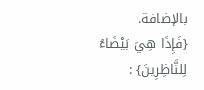بالإضافة.
{فَإِذَا هِيَ بَيْضَاءُ لِلنَّاظِرِينَ} :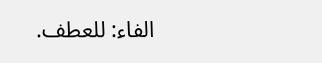الفاء: للعطف.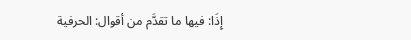إِذَا: فيها ما تقدَّم من أقوال: الحرفية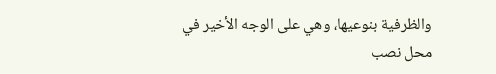والظرفية بنوعيها، وهي على الوجه الأخير في محل نصب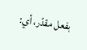بفعل مقدّر، أي: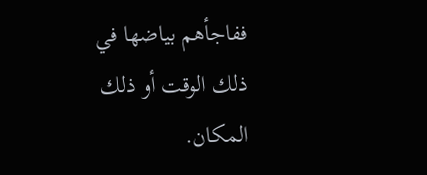ففاجأهم بياضها في ذلك الوقت أو ذلك المكان.